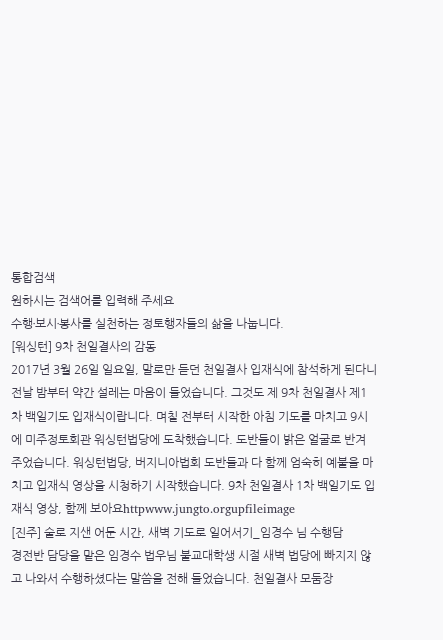통합검색
원하시는 검색어를 입력해 주세요
수행∙보시∙봉사를 실천하는 정토행자들의 삶을 나눕니다.
[워싱턴] 9차 천일결사의 감동
2017년 3월 26일 일요일, 말로만 듣던 천일결사 입재식에 참석하게 된다니 전날 밤부터 약간 설레는 마음이 들었습니다. 그것도 제 9차 천일결사 제1차 백일기도 입재식이랍니다. 며칠 전부터 시작한 아침 기도를 마치고 9시에 미주정토회관 워싱턴법당에 도착했습니다. 도반들이 밝은 얼굴로 반겨 주었습니다. 워싱턴법당, 버지니아법회 도반들과 다 함께 엄숙히 예불을 마치고 입재식 영상을 시청하기 시작했습니다. 9차 천일결사 1차 백일기도 입재식 영상, 함께 보아요httpwww.jungto.orgupfileimage
[진주] 술로 지샌 어둔 시간, 새벽 기도로 일어서기_임경수 님 수행담
경전반 담당을 맡은 임경수 법우님 불교대학생 시절 새벽 법당에 빠지지 않고 나와서 수행하셨다는 말씀을 전해 들었습니다. 천일결사 모둠장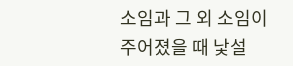소임과 그 외 소임이 주어졌을 때 낯설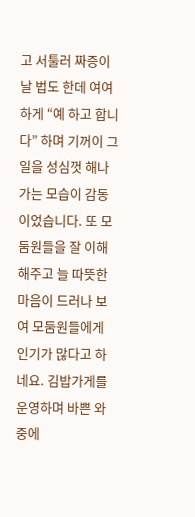고 서툴러 짜증이 날 법도 한데 여여하게 “예 하고 합니다” 하며 기꺼이 그 일을 성심껏 해나가는 모습이 감동이었습니다. 또 모둠원들을 잘 이해해주고 늘 따뜻한 마음이 드러나 보여 모둠원들에게 인기가 많다고 하네요. 김밥가게를 운영하며 바쁜 와중에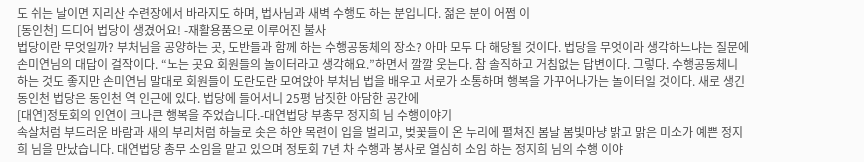도 쉬는 날이면 지리산 수련장에서 바라지도 하며, 법사님과 새벽 수행도 하는 분입니다. 젊은 분이 어쩜 이
[동인천] 드디어 법당이 생겼어요! -재활용품으로 이루어진 불사
법당이란 무엇일까? 부처님을 공양하는 곳, 도반들과 함께 하는 수행공동체의 장소? 아마 모두 다 해당될 것이다. 법당을 무엇이라 생각하느냐는 질문에 손미연님의 대답이 걸작이다. “노는 곳요 회원들의 놀이터라고 생각해요.”하면서 깔깔 웃는다. 참 솔직하고 거침없는 답변이다. 그렇다. 수행공동체니 하는 것도 좋지만 손미연님 말대로 회원들이 도란도란 모여앉아 부처님 법을 배우고 서로가 소통하며 행복을 가꾸어나가는 놀이터일 것이다. 새로 생긴 동인천 법당은 동인천 역 인근에 있다. 법당에 들어서니 25평 남짓한 아담한 공간에
[대연]정토회의 인연이 크나큰 행복을 주었습니다.-대연법당 부총무 정지희 님 수행이야기
속살처럼 부드러운 바람과 새의 부리처럼 하늘로 솟은 하얀 목련이 입을 벌리고, 벚꽃들이 온 누리에 펼쳐진 봄날 봄빛마냥 밝고 맑은 미소가 예쁜 정지희 님을 만났습니다. 대연법당 총무 소임을 맡고 있으며 정토회 7년 차 수행과 봉사로 열심히 소임 하는 정지희 님의 수행 이야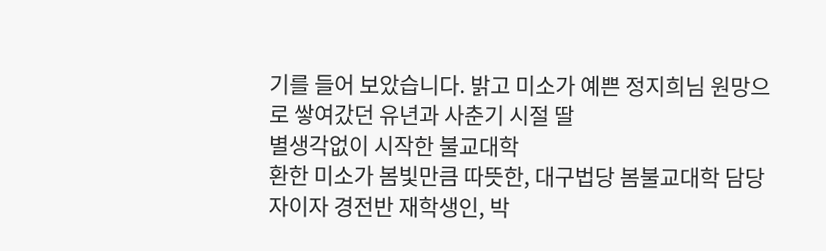기를 들어 보았습니다. 밝고 미소가 예쁜 정지희님 원망으로 쌓여갔던 유년과 사춘기 시절 딸
별생각없이 시작한 불교대학
환한 미소가 봄빛만큼 따뜻한, 대구법당 봄불교대학 담당자이자 경전반 재학생인, 박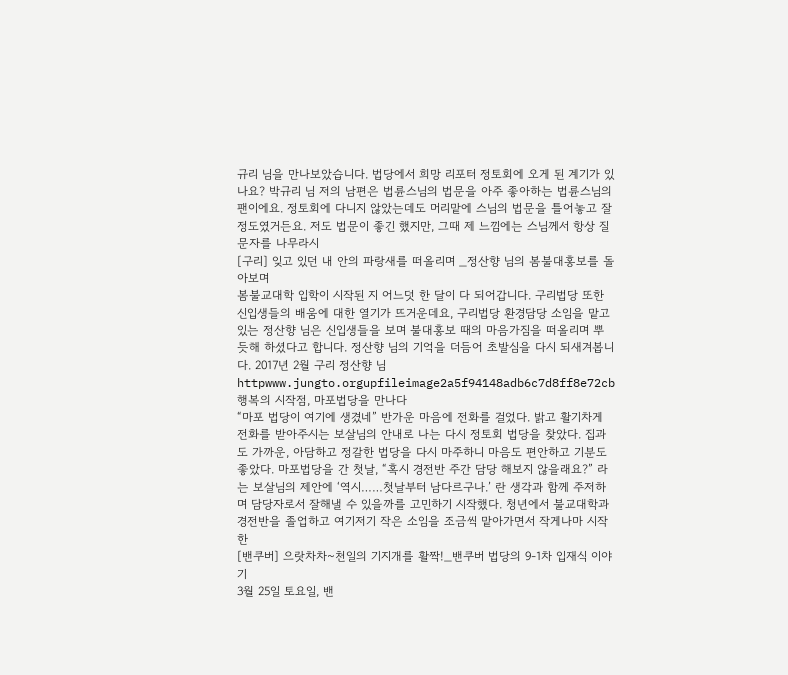규리 님을 만나보았습니다. 법당에서 희망 리포터 정토회에 오게 된 계기가 있나요? 박규리 님 저의 남편은 법륜스님의 법문을 아주 좋아하는 법륜스님의 팬이에요. 정토회에 다니지 않았는데도 머리맡에 스님의 법문을 틀어놓고 잘 정도였거든요. 저도 법문이 좋긴 했지만, 그때 제 느낌에는 스님께서 항상 질문자를 나무라시
[구리] 잊고 있던 내 안의 파랑새를 떠올리며 _정산향 님의 봄불대홍보를 돌아보며
봄불교대학 입학이 시작된 지 어느덧 한 달이 다 되어갑니다. 구리법당 또한 신입생들의 배움에 대한 열기가 뜨거운데요, 구리법당 환경담당 소임을 맡고 있는 정산향 님은 신입생들을 보며 불대홍보 때의 마음가짐을 떠올리며 뿌듯해 하셨다고 합니다. 정산향 님의 기억을 더듬어 초발심을 다시 되새겨봅니다. 2017년 2월 구리 정산향 님httpwww.jungto.orgupfileimage2a5f94148adb6c7d8ff8e72cb
행복의 시작점, 마포법당을 만나다
“마포 법당이 여기에 생겼네” 반가운 마음에 전화를 걸었다. 밝고 활기차게 전화를 받아주시는 보살님의 안내로 나는 다시 정토회 법당을 찾았다. 집과도 가까운, 아담하고 정갈한 법당을 다시 마주하니 마음도 편안하고 기분도 좋았다. 마포법당을 간 첫날, “혹시 경전반 주간 담당 해보지 않을래요?” 라는 보살님의 제안에 ‘역시……첫날부터 남다르구나.’ 란 생각과 함께 주저하며 담당자로서 잘해낼 수 있을까를 고민하기 시작했다. 청년에서 불교대학과 경전반을 졸업하고 여기저기 작은 소임을 조금씩 맡아가면서 작게나마 시작한
[밴쿠버] 으랏차차~천일의 기지개를 활짝!_밴쿠버 법당의 9-1차 입재식 이야기
3월 25일 토요일, 밴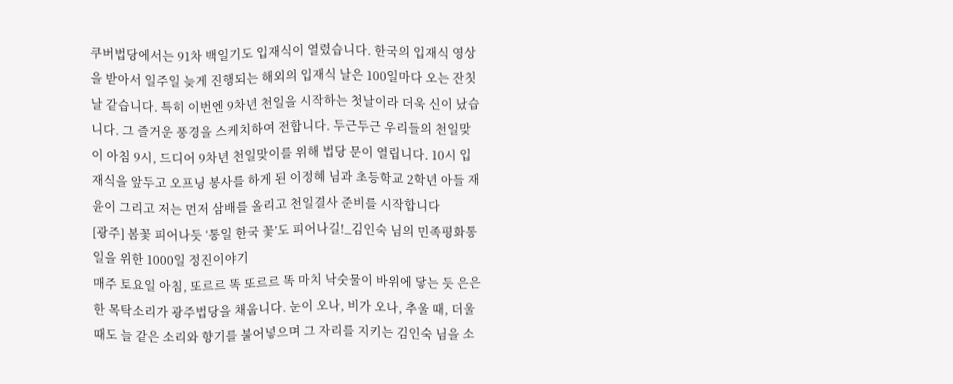쿠버법당에서는 91차 백일기도 입재식이 열렸습니다. 한국의 입재식 영상을 받아서 일주일 늦게 진행되는 해외의 입재식 날은 100일마다 오는 잔칫날 같습니다. 특히 이번엔 9차년 천일을 시작하는 첫날이라 더욱 신이 났습니다. 그 즐거운 풍경을 스케치하여 전합니다. 두근두근 우리들의 천일맞이 아침 9시, 드디어 9차년 천일맞이를 위해 법당 문이 열립니다. 10시 입재식을 앞두고 오프닝 봉사를 하게 된 이정혜 님과 초등학교 2학년 아들 재윤이 그리고 저는 먼저 삼배를 올리고 천일결사 준비를 시작합니다
[광주] 봄꽃 피어나듯 ‘통일 한국 꽃’도 피어나길!_김인숙 님의 민족평화통일을 위한 1000일 정진이야기
매주 토요일 아침, 또르르 똑 또르르 똑 마치 낙숫물이 바위에 닿는 듯 은은한 목탁소리가 광주법당을 채웁니다. 눈이 오나, 비가 오나, 추울 때, 더울 때도 늘 같은 소리와 향기를 불어넣으며 그 자리를 지키는 김인숙 님을 소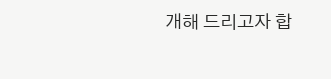개해 드리고자 합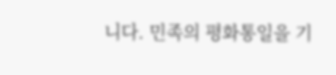니다. 민족의 평화통일을 기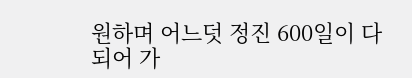원하며 어느덧 정진 600일이 다 되어 가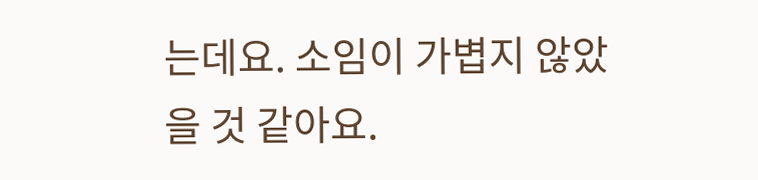는데요. 소임이 가볍지 않았을 것 같아요.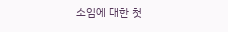소임에 대한 첫